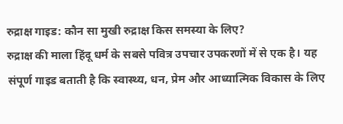रुद्राक्ष गाइड: कौन सा मुखी रुद्राक्ष किस समस्या के लिए?
रुद्राक्ष की माला हिंदू धर्म के सबसे पवित्र उपचार उपकरणों में से एक है। यह संपूर्ण गाइड बताती है कि स्वास्थ्य, धन, प्रेम और आध्यात्मिक विकास के लिए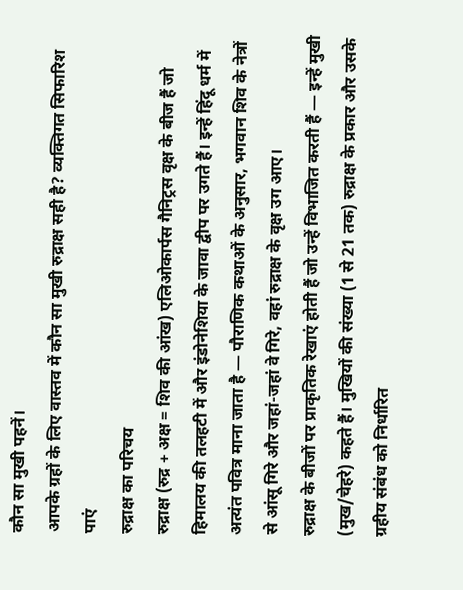कौन सा मुखी पहनें।
आपके ग्रहों के लिए वास्तव में कौन सा मुखी रुद्राक्ष सही है? व्यक्तिगत सिफारिश पाएं
रुद्राक्ष का परिचय
रुद्राक्ष (रुद्र + अक्ष = शिव की आंख) एलिओकार्पस गैनिट्रस वृक्ष के बीज हैं जो हिमालय की तलहटी में और इंडोनेशिया के जावा द्वीप पर उगते हैं। इन्हें हिंदू धर्म में अत्यंत पवित्र माना जाता है — पौराणिक कथाओं के अनुसार, भगवान शिव के नेत्रों से आंसू गिरे और जहां-जहां वे गिरे, वहां रुद्राक्ष के वृक्ष उग आए।
रुद्राक्ष के बीजों पर प्राकृतिक रेखाएं होती हैं जो उन्हें विभाजित करती हैं — इन्हें मुखी (मुख/चेहरे) कहते हैं। मुखियों की संख्या (1 से 21 तक) रुद्राक्ष के प्रकार और उसके ग्रहीय संबंध को निर्धारित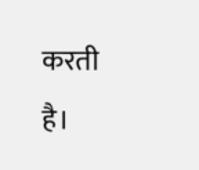करती है।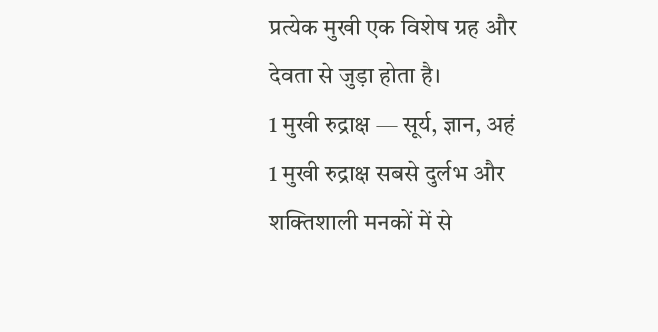प्रत्येक मुखी एक विशेष ग्रह और देवता से जुड़ा होता है।
1 मुखी रुद्राक्ष — सूर्य, ज्ञान, अहं
1 मुखी रुद्राक्ष सबसे दुर्लभ और शक्तिशाली मनकों में से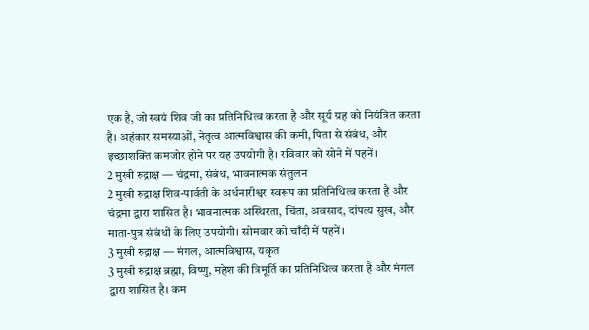एक है, जो स्वयं शिव जी का प्रतिनिधित्व करता है और सूर्य ग्रह को नियंत्रित करता है। अहंकार समस्याओं, नेतृत्व आत्मविश्वास की कमी, पिता से संबंध, और इच्छाशक्ति कमजोर होने पर यह उपयोगी है। रविवार को सोने में पहनें।
2 मुखी रुद्राक्ष — चंद्रमा, संबंध, भावनात्मक संतुलन
2 मुखी रुद्राक्ष शिव-पार्वती के अर्धनारीश्वर स्वरूप का प्रतिनिधित्व करता है और चंद्रमा द्वारा शासित है। भावनात्मक अस्थिरता, चिंता, अवसाद, दांपत्य सुख, और माता-पुत्र संबंधों के लिए उपयोगी। सोमवार को चाँदी में पहनें।
3 मुखी रुद्राक्ष — मंगल, आत्मविश्वास, यकृत
3 मुखी रुद्राक्ष ब्रह्मा, विष्णु, महेश की त्रिमूर्ति का प्रतिनिधित्व करता है और मंगल द्वारा शासित है। कम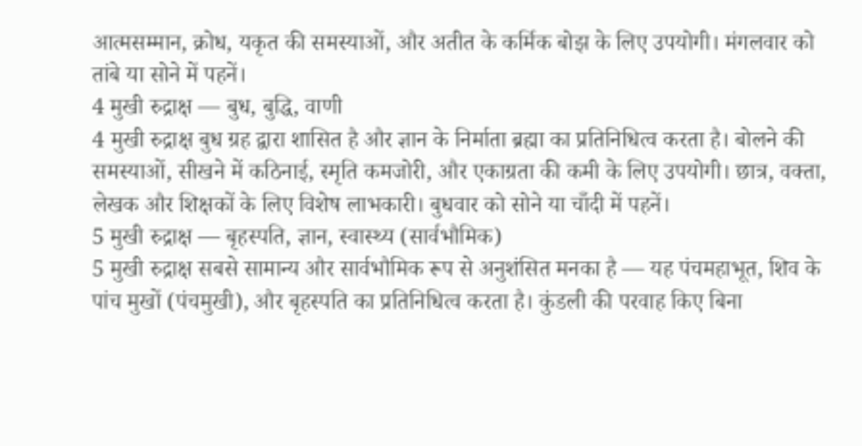आत्मसम्मान, क्रोध, यकृत की समस्याओं, और अतीत के कर्मिक बोझ के लिए उपयोगी। मंगलवार को तांबे या सोने में पहनें।
4 मुखी रुद्राक्ष — बुध, बुद्धि, वाणी
4 मुखी रुद्राक्ष बुध ग्रह द्वारा शासित है और ज्ञान के निर्माता ब्रह्मा का प्रतिनिधित्व करता है। बोलने की समस्याओं, सीखने में कठिनाई, स्मृति कमजोरी, और एकाग्रता की कमी के लिए उपयोगी। छात्र, वक्ता, लेखक और शिक्षकों के लिए विशेष लाभकारी। बुधवार को सोने या चाँदी में पहनें।
5 मुखी रुद्राक्ष — बृहस्पति, ज्ञान, स्वास्थ्य (सार्वभौमिक)
5 मुखी रुद्राक्ष सबसे सामान्य और सार्वभौमिक रूप से अनुशंसित मनका है — यह पंचमहाभूत, शिव के पांच मुखों (पंचमुखी), और बृहस्पति का प्रतिनिधित्व करता है। कुंडली की परवाह किए बिना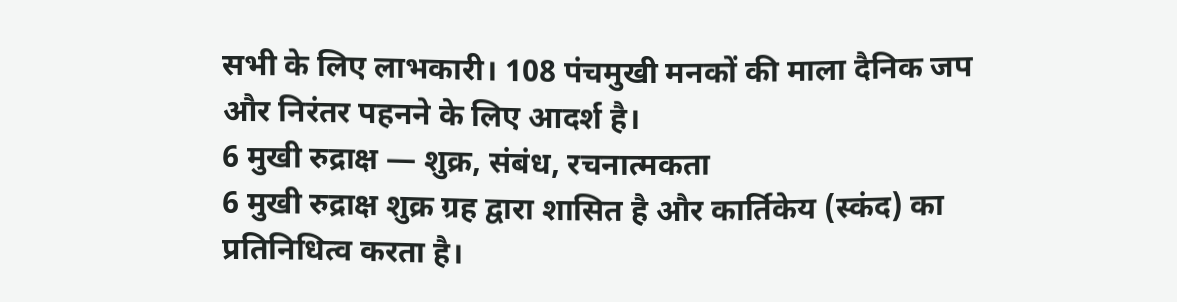सभी के लिए लाभकारी। 108 पंचमुखी मनकों की माला दैनिक जप और निरंतर पहनने के लिए आदर्श है।
6 मुखी रुद्राक्ष — शुक्र, संबंध, रचनात्मकता
6 मुखी रुद्राक्ष शुक्र ग्रह द्वारा शासित है और कार्तिकेय (स्कंद) का प्रतिनिधित्व करता है।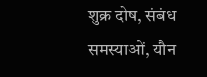शुक्र दोष, संबंध समस्याओं, यौन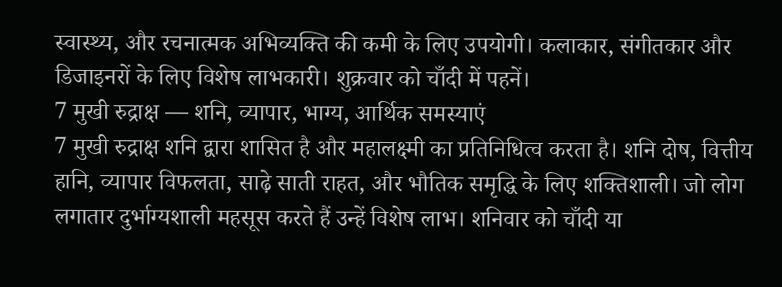स्वास्थ्य, और रचनात्मक अभिव्यक्ति की कमी के लिए उपयोगी। कलाकार, संगीतकार और डिजाइनरों के लिए विशेष लाभकारी। शुक्रवार को चाँदी में पहनें।
7 मुखी रुद्राक्ष — शनि, व्यापार, भाग्य, आर्थिक समस्याएं
7 मुखी रुद्राक्ष शनि द्वारा शासित है और महालक्ष्मी का प्रतिनिधित्व करता है। शनि दोष, वित्तीय हानि, व्यापार विफलता, साढ़े साती राहत, और भौतिक समृद्धि के लिए शक्तिशाली। जो लोग लगातार दुर्भाग्यशाली महसूस करते हैं उन्हें विशेष लाभ। शनिवार को चाँदी या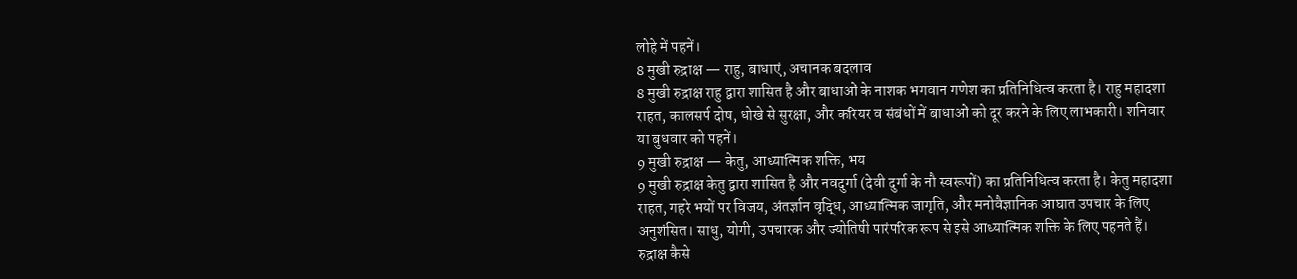लोहे में पहनें।
8 मुखी रुद्राक्ष — राहु, बाधाएं, अचानक बदलाव
8 मुखी रुद्राक्ष राहु द्वारा शासित है और बाधाओं के नाशक भगवान गणेश का प्रतिनिधित्व करता है। राहु महादशा राहत, कालसर्प दोष, धोखे से सुरक्षा, और करियर व संबंधों में बाधाओं को दूर करने के लिए लाभकारी। शनिवार या बुधवार को पहनें।
9 मुखी रुद्राक्ष — केतु, आध्यात्मिक शक्ति, भय
9 मुखी रुद्राक्ष केतु द्वारा शासित है और नवदुर्गा (देवी दुर्गा के नौ स्वरूपों) का प्रतिनिधित्व करता है। केतु महादशा राहत, गहरे भयों पर विजय, अंतर्ज्ञान वृद्धि, आध्यात्मिक जागृति, और मनोवैज्ञानिक आघात उपचार के लिए अनुशंसित। साधु, योगी, उपचारक और ज्योतिषी पारंपरिक रूप से इसे आध्यात्मिक शक्ति के लिए पहनते हैं।
रुद्राक्ष कैसे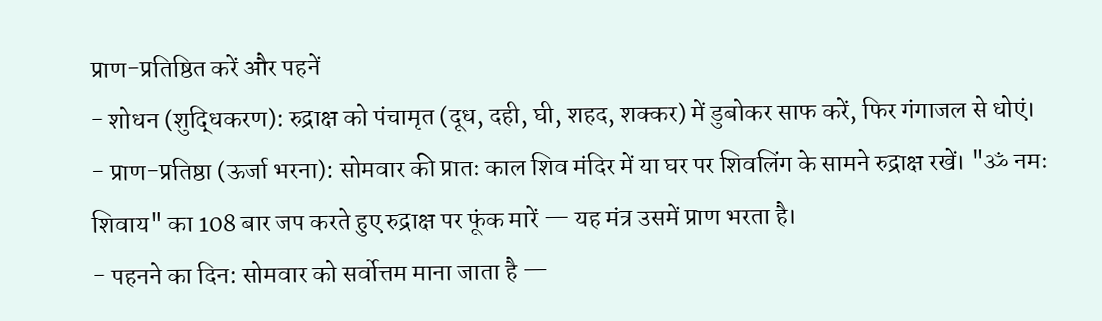प्राण-प्रतिष्ठित करें और पहनें
- शोधन (शुद्धिकरण): रुद्राक्ष को पंचामृत (दूध, दही, घी, शहद, शक्कर) में डुबोकर साफ करें, फिर गंगाजल से धोएं।
- प्राण-प्रतिष्ठा (ऊर्जा भरना): सोमवार की प्रातः काल शिव मंदिर में या घर पर शिवलिंग के सामने रुद्राक्ष रखें। "ॐ नमः शिवाय" का 108 बार जप करते हुए रुद्राक्ष पर फूंक मारें — यह मंत्र उसमें प्राण भरता है।
- पहनने का दिन: सोमवार को सर्वोत्तम माना जाता है —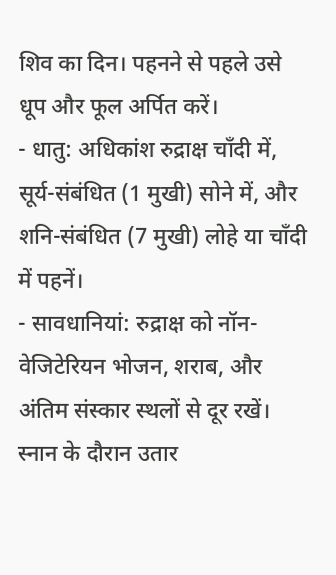शिव का दिन। पहनने से पहले उसे धूप और फूल अर्पित करें।
- धातु: अधिकांश रुद्राक्ष चाँदी में, सूर्य-संबंधित (1 मुखी) सोने में, और शनि-संबंधित (7 मुखी) लोहे या चाँदी में पहनें।
- सावधानियां: रुद्राक्ष को नॉन-वेजिटेरियन भोजन, शराब, और अंतिम संस्कार स्थलों से दूर रखें। स्नान के दौरान उतार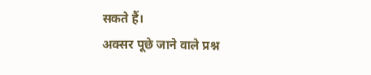सकते हैं।
अक्सर पूछे जाने वाले प्रश्न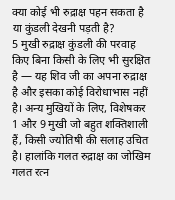क्या कोई भी रुद्राक्ष पहन सकता है या कुंडली देखनी पड़ती है?
5 मुखी रुद्राक्ष कुंडली की परवाह किए बिना किसी के लिए भी सुरक्षित है — यह शिव जी का अपना रुद्राक्ष है और इसका कोई विरोधाभास नहीं है। अन्य मुखियों के लिए, विशेषकर 1 और 9 मुखी जो बहुत शक्तिशाली हैं, किसी ज्योतिषी की सलाह उचित है। हालांकि गलत रुद्राक्ष का जोखिम गलत रत्न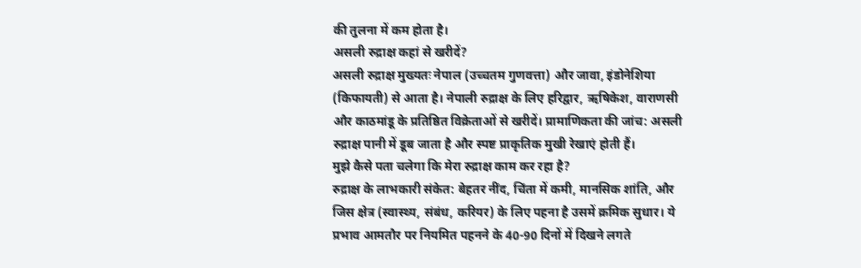की तुलना में कम होता है।
असली रुद्राक्ष कहां से खरीदें?
असली रुद्राक्ष मुख्यतः नेपाल (उच्चतम गुणवत्ता) और जावा, इंडोनेशिया (किफायती) से आता है। नेपाली रुद्राक्ष के लिए हरिद्वार, ऋषिकेश, वाराणसी और काठमांडू के प्रतिष्ठित विक्रेताओं से खरीदें। प्रामाणिकता की जांच: असली रुद्राक्ष पानी में डूब जाता है और स्पष्ट प्राकृतिक मुखी रेखाएं होती हैं।
मुझे कैसे पता चलेगा कि मेरा रुद्राक्ष काम कर रहा है?
रुद्राक्ष के लाभकारी संकेत: बेहतर नींद, चिंता में कमी, मानसिक शांति, और जिस क्षेत्र (स्वास्थ्य, संबंध, करियर) के लिए पहना है उसमें क्रमिक सुधार। ये प्रभाव आमतौर पर नियमित पहनने के 40-90 दिनों में दिखने लगते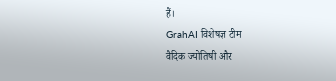हैं।
GrahAI विशेषज्ञ टीम
वैदिक ज्योतिषी और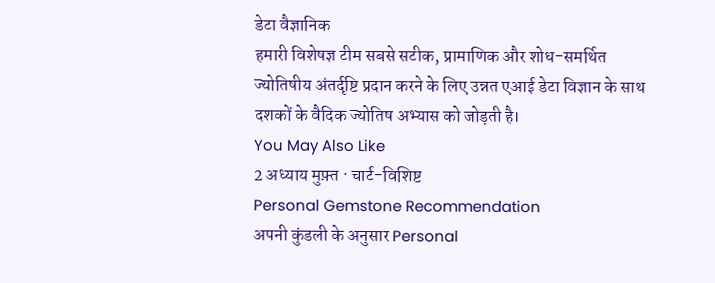डेटा वैज्ञानिक
हमारी विशेषज्ञ टीम सबसे सटीक, प्रामाणिक और शोध-समर्थित ज्योतिषीय अंतर्दृष्टि प्रदान करने के लिए उन्नत एआई डेटा विज्ञान के साथ दशकों के वैदिक ज्योतिष अभ्यास को जोड़ती है।
You May Also Like
2 अध्याय मुफ़्त · चार्ट-विशिष्ट
Personal Gemstone Recommendation
अपनी कुंडली के अनुसार Personal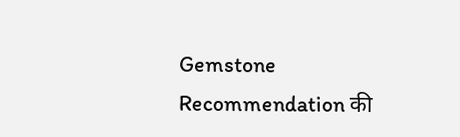Gemstone Recommendation की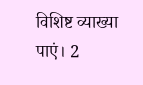विशिष्ट व्याख्या पाएं। 2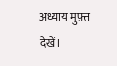अध्याय मुफ़्त देखें।